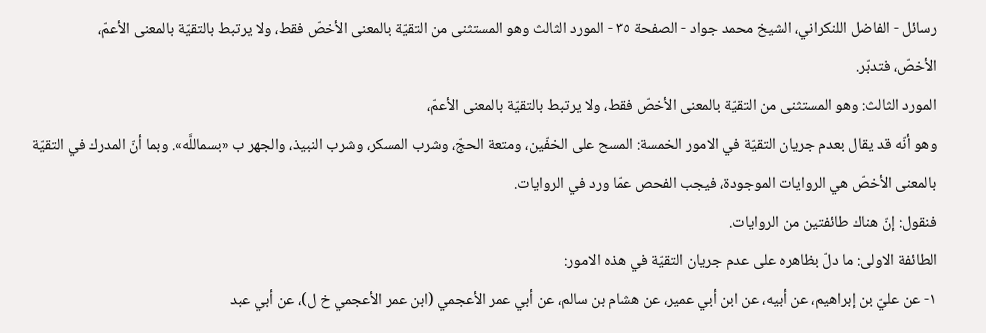رسائل - الفاضل اللنكراني، الشيخ محمد جواد - الصفحة ٣٥ - المورد الثالث وهو المستثنى من التقيّة بالمعنى الأخصّ فقط، ولا يرتبط بالتقيّة بالمعنى الأعمّ،
الأخصّ، فتدبّر.
المورد الثالث: وهو المستثنى من التقيّة بالمعنى الأخصّ فقط، ولا يرتبط بالتقيّة بالمعنى الأعمّ،
وهو أنّه قد يقال بعدم جريان التقيّة في الامور الخمسة: المسح على الخفّين، ومتعة الحجّ، وشرب المسكر، وشرب النبيذ، والجهر ب «بسماللَّه». وبما أنّ المدرك في التقيّة بالمعنى الأخصّ هي الروايات الموجودة، فيجب الفحص عمّا ورد في الروايات.
فنقول: إنّ هناك طائفتين من الروايات.
الطائفة الاولى: ما دلّ بظاهره على عدم جريان التقيّة في هذه الامور:
١- عن عليّ بن إبراهيم، عن أبيه، عن ابن أبي عمير، عن هشام بن سالم، عن أبي عمر الأعجمي (ابن عمر الأعجمي خ ل)، عن أبي عبد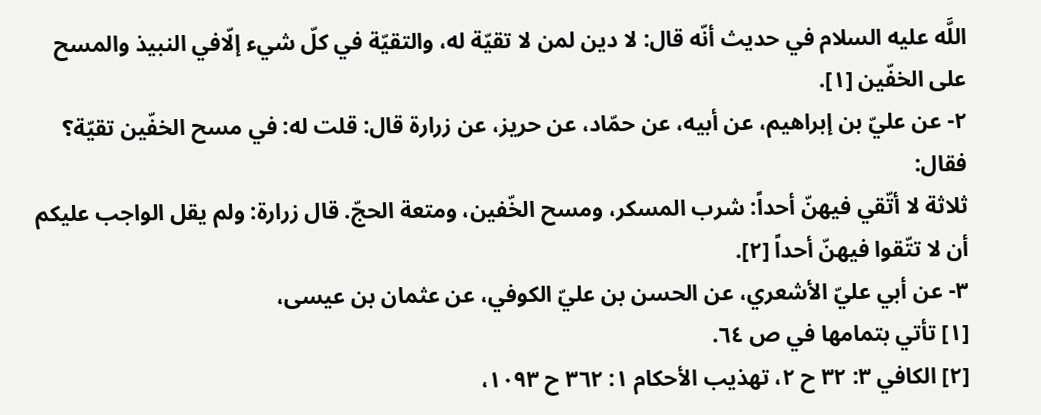اللَّه عليه السلام في حديث أنّه قال: لا دين لمن لا تقيّة له، والتقيّة في كلّ شيء إلّافي النبيذ والمسح على الخفّين [١].
٢- عن عليّ بن إبراهيم، عن أبيه، عن حمّاد، عن حريز، عن زرارة قال: قلت له: في مسح الخفّين تقيّة؟ فقال:
ثلاثة لا أتّقي فيهنّ أحداً: شرب المسكر، ومسح الخّفين، ومتعة الحجّ. قال زرارة: ولم يقل الواجب عليكم أن لا تتّقوا فيهنّ أحداً [٢].
٣- عن أبي عليّ الأشعري، عن الحسن بن عليّ الكوفي، عن عثمان بن عيسى،
[١] تأتي بتمامها في ص ٦٤.
[٢] الكافي ٣: ٣٢ ح ٢، تهذيب الأحكام ١: ٣٦٢ ح ١٠٩٣،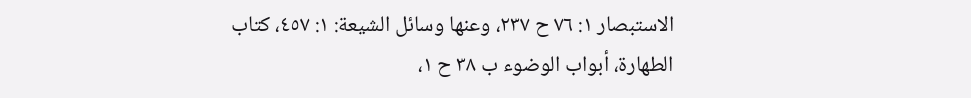الاستبصار ١: ٧٦ ح ٢٣٧، وعنها وسائل الشيعة: ١: ٤٥٧، كتاب الطهارة، أبواب الوضوء ب ٣٨ ح ١،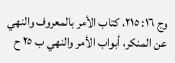وج ١٦: ٢١٥، كتاب الأمر بالمعروف والنهي عن المنكر، أبواب الأمر والنهي ب ٢٥ ح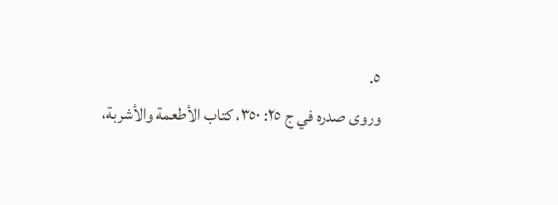٥.
وروى صدره في ج ٢٥: ٣٥٠، كتاب الأطعمة والأشربة،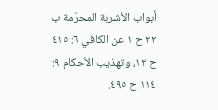أبواب الأشربة المحرّمة ب ٢٢ ح ١ عن الكافي ٦: ٤١٥ ح ١٢، وتهذيب الأحكام ٩: ١١٤ ح ٤٩٥.